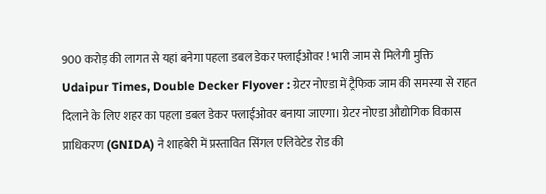900 करोड़ की लागत से यहां बनेगा पहला डबल डेकर फ्लाईओवर ! भारी जाम से मिलेगी मुक्ति
Udaipur Times, Double Decker Flyover : ग्रेटर नोएडा में ट्रैफिक जाम की समस्या से राहत दिलाने के लिए शहर का पहला डबल डेकर फ्लाईओवर बनाया जाएगा। ग्रेटर नोएडा औद्योगिक विकास प्राधिकरण (GNIDA) ने शाहबेरी में प्रस्तावित सिंगल एलिवेटेड रोड की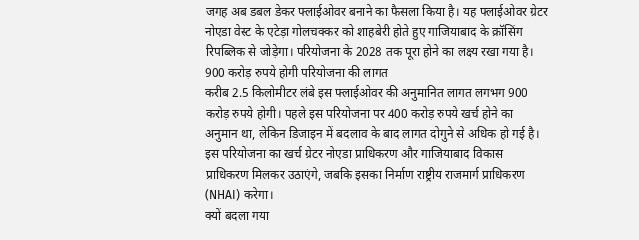जगह अब डबल डेकर फ्लाईओवर बनाने का फैसला किया है। यह फ्लाईओवर ग्रेटर नोएडा वेस्ट के एटेड़ा गोलचक्कर को शाहबेरी होते हुए गाजियाबाद के क्रॉसिंग रिपब्लिक से जोड़ेगा। परियोजना के 2028 तक पूरा होने का लक्ष्य रखा गया है।
900 करोड़ रुपये होगी परियोजना की लागत
करीब 2.5 किलोमीटर लंबे इस फ्लाईओवर की अनुमानित लागत लगभग 900 करोड़ रुपये होगी। पहले इस परियोजना पर 400 करोड़ रुपये खर्च होने का अनुमान था, लेकिन डिजाइन में बदलाव के बाद लागत दोगुने से अधिक हो गई है। इस परियोजना का खर्च ग्रेटर नोएडा प्राधिकरण और गाजियाबाद विकास प्राधिकरण मिलकर उठाएंगे, जबकि इसका निर्माण राष्ट्रीय राजमार्ग प्राधिकरण (NHAI) करेगा।
क्यों बदला गया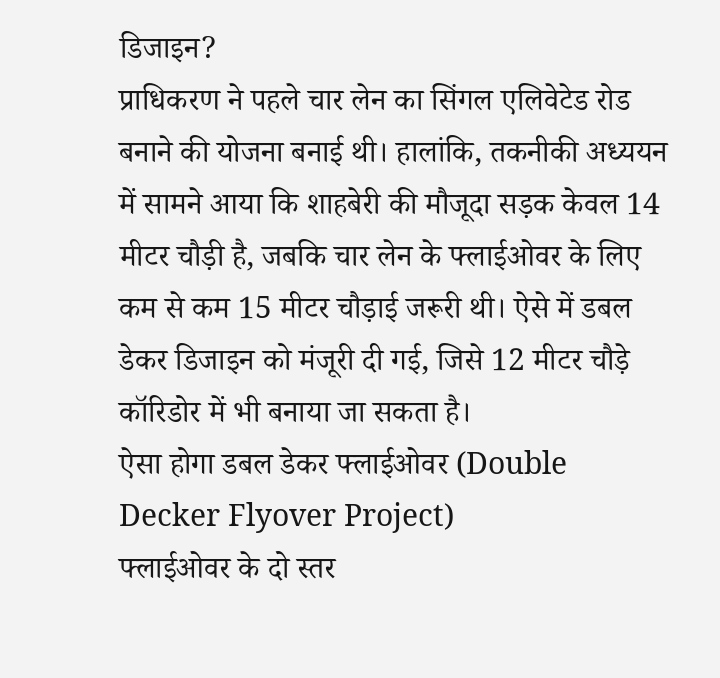डिजाइन?
प्राधिकरण ने पहले चार लेन का सिंगल एलिवेटेड रोड बनाने की योजना बनाई थी। हालांकि, तकनीकी अध्ययन में सामने आया कि शाहबेरी की मौजूदा सड़क केवल 14 मीटर चौड़ी है, जबकि चार लेन के फ्लाईओवर के लिए कम से कम 15 मीटर चौड़ाई जरूरी थी। ऐसे में डबल डेकर डिजाइन को मंजूरी दी गई, जिसे 12 मीटर चौड़े कॉरिडोर में भी बनाया जा सकता है।
ऐसा होगा डबल डेकर फ्लाईओवर (Double Decker Flyover Project)
फ्लाईओवर के दो स्तर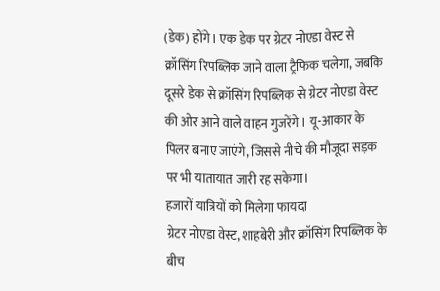(डेक) होंगे। एक डेक पर ग्रेटर नोएडा वेस्ट से क्रॉसिंग रिपब्लिक जाने वाला ट्रैफिक चलेगा, जबकि दूसरे डेक से क्रॉसिंग रिपब्लिक से ग्रेटर नोएडा वेस्ट की ओर आने वाले वाहन गुजरेंगे। यू-आकार के पिलर बनाए जाएंगे, जिससे नीचे की मौजूदा सड़क पर भी यातायात जारी रह सकेगा।
हजारों यात्रियों को मिलेगा फायदा
ग्रेटर नोएडा वेस्ट, शाहबेरी और क्रॉसिंग रिपब्लिक के बीच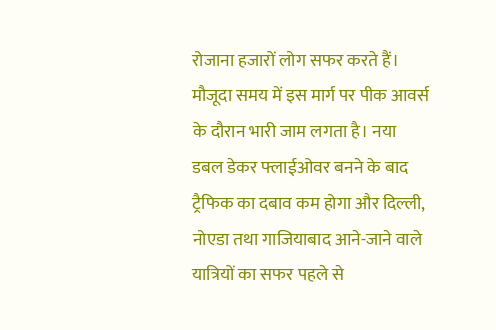रोजाना हजारों लोग सफर करते हैं। मौजूदा समय में इस मार्ग पर पीक आवर्स के दौरान भारी जाम लगता है। नया डबल डेकर फ्लाईओवर बनने के बाद ट्रैफिक का दबाव कम होगा और दिल्ली, नोएडा तथा गाजियाबाद आने-जाने वाले यात्रियों का सफर पहले से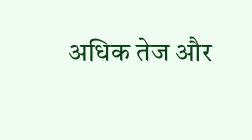अधिक तेज और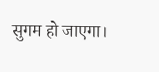सुगम हो जाएगा।